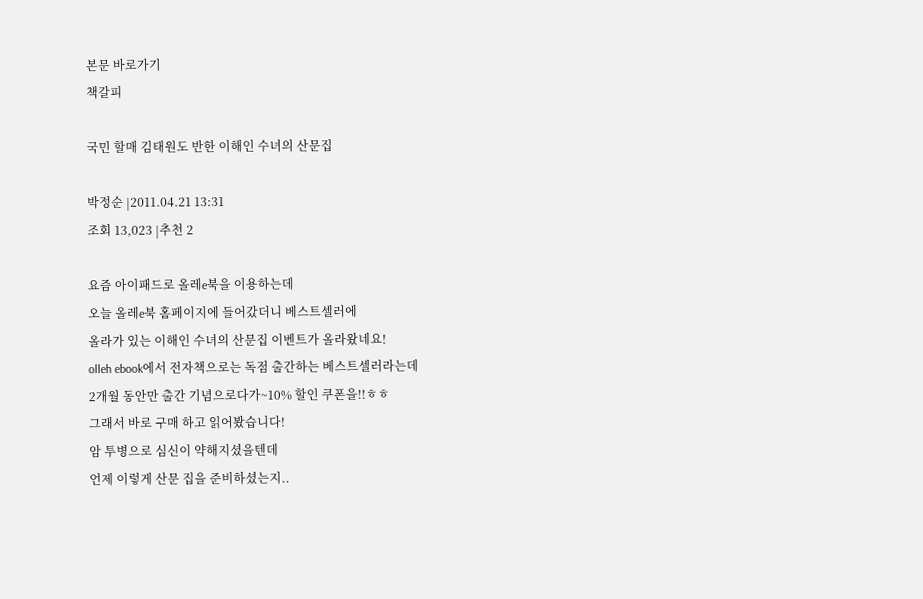본문 바로가기
책갈피

국민 할매 김태원도 반한 이해인 수녀의 산문집

박정순 |2011.04.21 13:31
조회 13,023 |추천 2

요즘 아이패드로 올레e북을 이용하는데
오늘 올레e북 홈페이지에 들어갔더니 베스트셀러에
올라가 있는 이해인 수녀의 산문집 이벤트가 올라왔네요!
olleh ebook에서 전자책으로는 독점 출간하는 베스트셀러라는데
2개월 동안만 출간 기념으로다가~10% 할인 쿠폰을!!ㅎㅎ
그래서 바로 구매 하고 읽어봤습니다!
암 투병으로 심신이 약해지셨을텐데
언제 이렇게 산문 집을 준비하셨는지..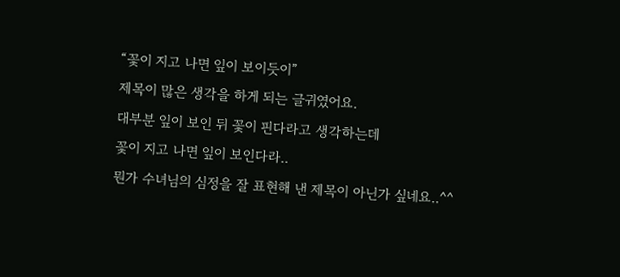“꽃이 지고 나면 잎이 보이듯이”
제목이 많은 생각을 하게 되는 글귀였어요.
대부분 잎이 보인 뒤 꽃이 핀다라고 생각하는데
꽃이 지고 나면 잎이 보인다라..
뭔가 수녀님의 심정을 잘 표현해 낸 제목이 아닌가 싶네요..^^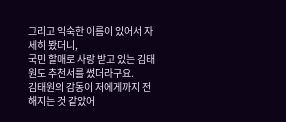그리고 익숙한 이름이 있어서 자세히 봤더니,
국민 할매로 사랑 받고 있는 김태원도 추천서를 썼더라구요.
김태원의 감동이 저에게까지 전해지는 것 같았어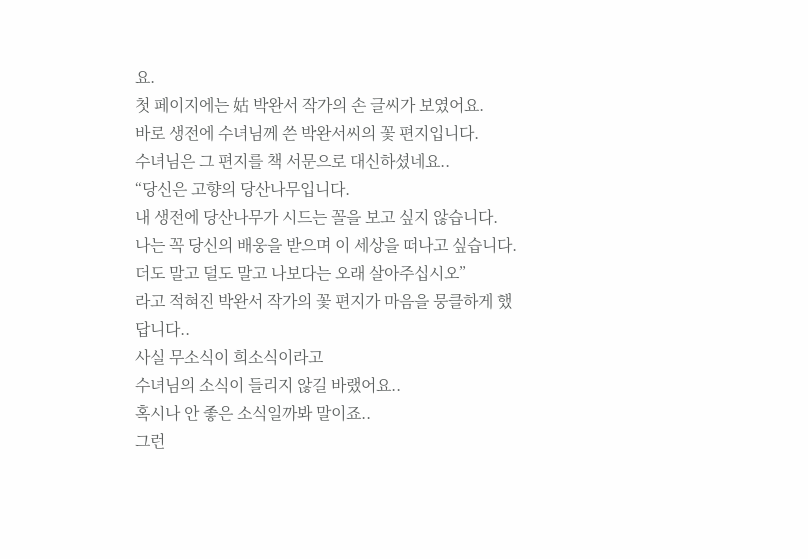요.
첫 페이지에는 姑 박완서 작가의 손 글씨가 보였어요.
바로 생전에 수녀님께 쓴 박완서씨의 꽃 편지입니다.
수녀님은 그 편지를 책 서문으로 대신하셨네요..
“당신은 고향의 당산나무입니다.
내 생전에 당산나무가 시드는 꼴을 보고 싶지 않습니다.
나는 꼭 당신의 배웅을 받으며 이 세상을 떠나고 싶습니다.
더도 말고 덜도 말고 나보다는 오래 살아주십시오”
라고 적혀진 박완서 작가의 꽃 편지가 마음을 뭉클하게 했답니다..
사실 무소식이 희소식이라고
수녀님의 소식이 들리지 않길 바랬어요..
혹시나 안 좋은 소식일까봐 말이죠..
그런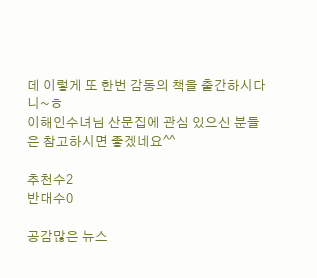데 이렇게 또 한번 감동의 책을 출간하시다니~ㅎ
이해인수녀님 산문집에 관심 있으신 분들은 참고하시면 좋겠네요^^

추천수2
반대수0

공감많은 뉴스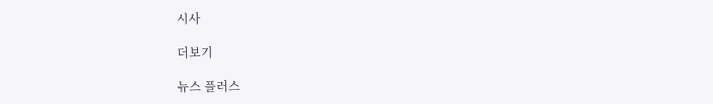시사

더보기

뉴스 플러스